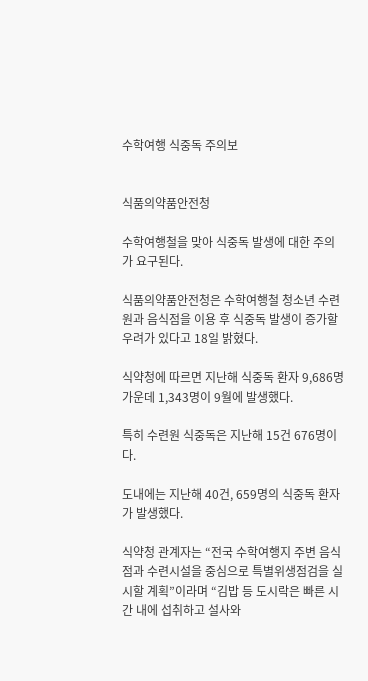수학여행 식중독 주의보


식품의약품안전청

수학여행철을 맞아 식중독 발생에 대한 주의가 요구된다.

식품의약품안전청은 수학여행철 청소년 수련원과 음식점을 이용 후 식중독 발생이 증가할 우려가 있다고 18일 밝혔다.

식약청에 따르면 지난해 식중독 환자 9,686명 가운데 1,343명이 9월에 발생했다.

특히 수련원 식중독은 지난해 15건 676명이다.

도내에는 지난해 40건, 659명의 식중독 환자가 발생했다.

식약청 관계자는 “전국 수학여행지 주변 음식점과 수련시설을 중심으로 특별위생점검을 실시할 계획”이라며 “김밥 등 도시락은 빠른 시간 내에 섭취하고 설사와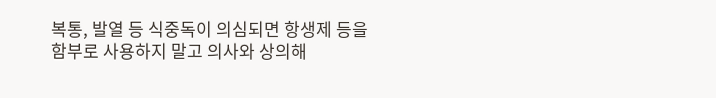복통, 발열 등 식중독이 의심되면 항생제 등을 함부로 사용하지 말고 의사와 상의해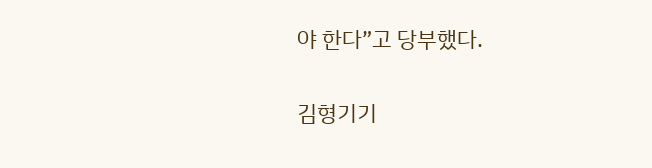야 한다”고 당부했다.

김형기기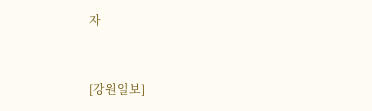자


[강원일보]